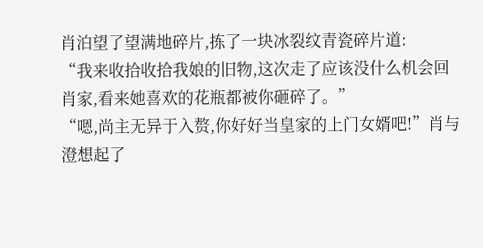肖泊望了望满地碎片,拣了一块冰裂纹青瓷碎片道:
“我来收拾收拾我娘的旧物,这次走了应该没什么机会回肖家,看来她喜欢的花瓶都被你砸碎了。”
“嗯,尚主无异于入赘,你好好当皇家的上门女婿吧!”肖与澄想起了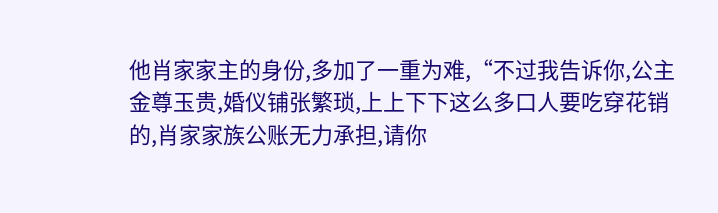他肖家家主的身份,多加了一重为难,“不过我告诉你,公主金尊玉贵,婚仪铺张繁琐,上上下下这么多口人要吃穿花销的,肖家家族公账无力承担,请你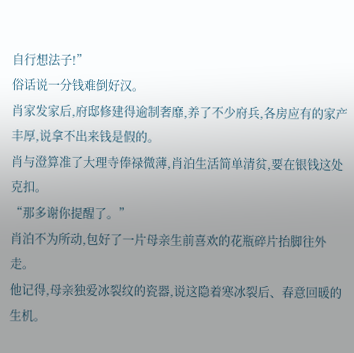自行想法子!”
俗话说一分钱难倒好汉。
肖家发家后,府邸修建得逾制奢靡,养了不少府兵,各房应有的家产丰厚,说拿不出来钱是假的。
肖与澄算准了大理寺俸禄微薄,肖泊生活简单清贫,要在银钱这处克扣。
“那多谢你提醒了。”
肖泊不为所动,包好了一片母亲生前喜欢的花瓶碎片抬脚往外走。
他记得,母亲独爱冰裂纹的瓷器,说这隐着寒冰裂后、春意回暖的生机。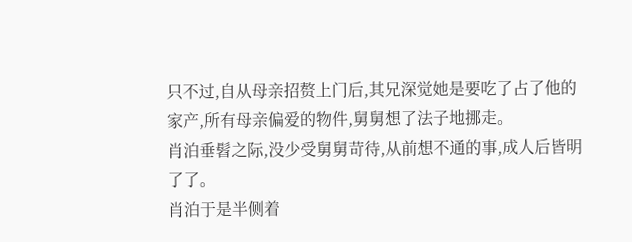只不过,自从母亲招赘上门后,其兄深觉她是要吃了占了他的家产,所有母亲偏爱的物件,舅舅想了法子地挪走。
肖泊垂髫之际,没少受舅舅苛待,从前想不通的事,成人后皆明了了。
肖泊于是半侧着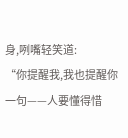身,咧嘴轻笑道:
“你提醒我,我也提醒你一句——人要懂得惜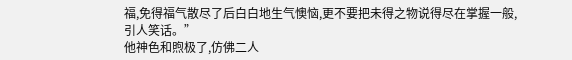福,免得福气散尽了后白白地生气懊恼,更不要把未得之物说得尽在掌握一般,引人笑话。”
他神色和煦极了,仿佛二人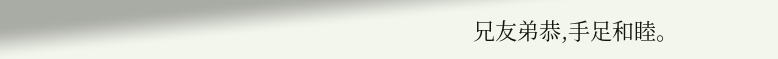兄友弟恭,手足和睦。